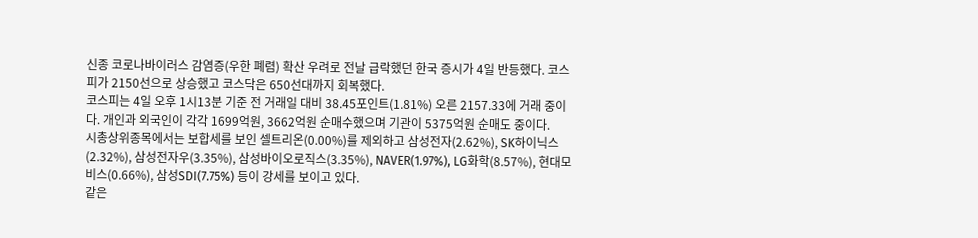신종 코로나바이러스 감염증(우한 폐렴) 확산 우려로 전날 급락했던 한국 증시가 4일 반등했다. 코스피가 2150선으로 상승했고 코스닥은 650선대까지 회복했다.
코스피는 4일 오후 1시13분 기준 전 거래일 대비 38.45포인트(1.81%) 오른 2157.33에 거래 중이다. 개인과 외국인이 각각 1699억원, 3662억원 순매수했으며 기관이 5375억원 순매도 중이다.
시총상위종목에서는 보합세를 보인 셀트리온(0.00%)를 제외하고 삼성전자(2.62%), SK하이닉스(2.32%), 삼성전자우(3.35%), 삼성바이오로직스(3.35%), NAVER(1.97%), LG화학(8.57%), 현대모비스(0.66%), 삼성SDI(7.75%) 등이 강세를 보이고 있다.
같은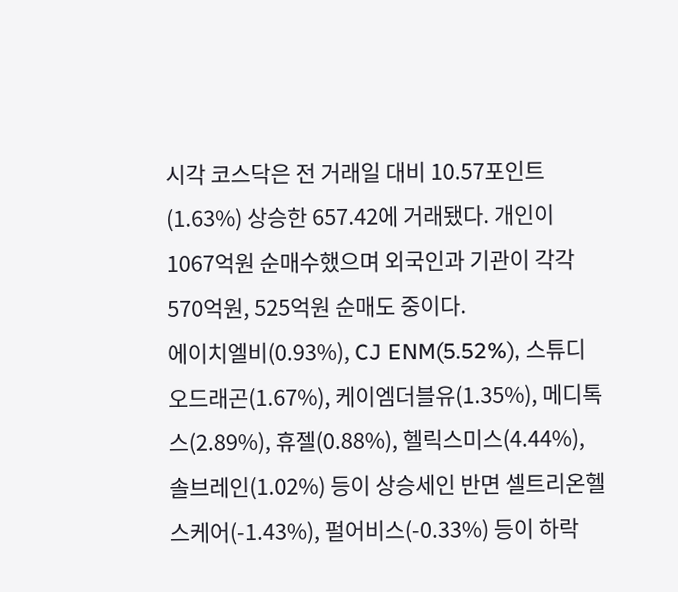시각 코스닥은 전 거래일 대비 10.57포인트(1.63%) 상승한 657.42에 거래됐다. 개인이 1067억원 순매수했으며 외국인과 기관이 각각 570억원, 525억원 순매도 중이다.
에이치엘비(0.93%), CJ ENM(5.52%), 스튜디오드래곤(1.67%), 케이엠더블유(1.35%), 메디톡스(2.89%), 휴젤(0.88%), 헬릭스미스(4.44%), 솔브레인(1.02%) 등이 상승세인 반면 셀트리온헬스케어(-1.43%), 펄어비스(-0.33%) 등이 하락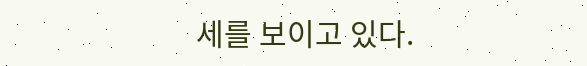세를 보이고 있다.